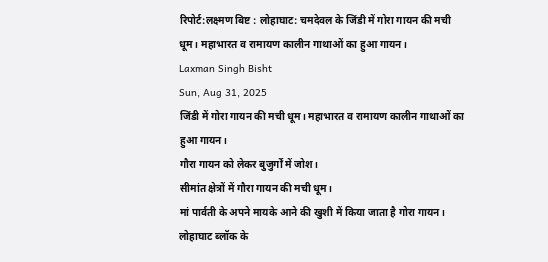रिपोर्ट:लक्ष्मण बिष्ट : लोहाघाट: चमदेवल के जिंडी में गोरा गायन की मची धूम। महाभारत व रामायण कालीन गाथाओं का हुआ गायन।
Laxman Singh Bisht
Sun, Aug 31, 2025
जिंडी में गोरा गायन की मची धूम। महाभारत व रामायण कालीन गाथाओं का हुआ गायन।
गौरा गायन को लेकर बुजुर्गों में जोश।
सीमांत क्षेत्रों में गौरा गायन की मची धूम।
मां पार्वती के अपने मायके आने की खुशी में किया जाता है गोरा गायन।
लोहाघाट ब्लॉक के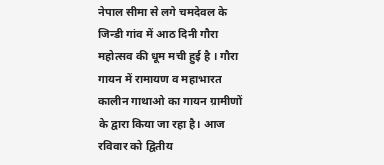नेपाल सीमा से लगे चमदेवल के जिन्डी गांव में आठ दिनी गौरा महोत्सव की धूम मची हुई है । गौरा गायन में रामायण व महाभारत कालीन गाथाओ का गायन ग्रामीणों के द्वारा किया जा रहा है। आज रविवार को द्वितीय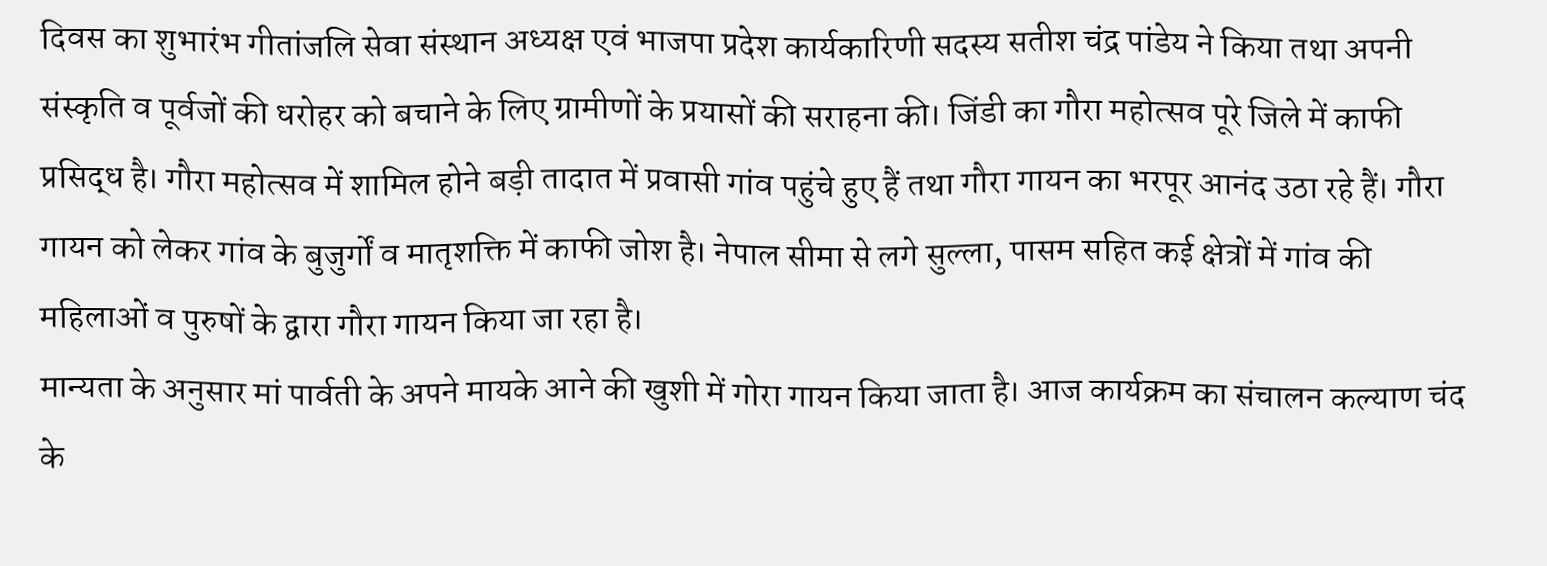दिवस का शुभारंभ गीतांजलि सेवा संस्थान अध्यक्ष एवं भाजपा प्रदेश कार्यकारिणी सदस्य सतीश चंद्र पांडेय ने किया तथा अपनी संस्कृति व पूर्वजों की धरोहर को बचाने के लिए ग्रामीणों के प्रयासों की सराहना की। जिंडी का गौरा महोत्सव पूरे जिले में काफी प्रसिद्ध है। गौरा महोत्सव में शामिल होने बड़ी तादात में प्रवासी गांव पहुंचे हुए हैं तथा गौरा गायन का भरपूर आनंद उठा रहे हैं। गौरा गायन को लेकर गांव के बुजुर्गों व मातृशक्ति में काफी जोश है। नेपाल सीमा से लगे सुल्ला, पासम सहित कई क्षेत्रों में गांव की महिलाओं व पुरुषों के द्वारा गौरा गायन किया जा रहा है।
मान्यता के अनुसार मां पार्वती के अपने मायके आने की खुशी में गोरा गायन किया जाता है। आज कार्यक्रम का संचालन कल्याण चंद के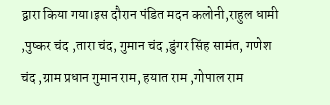द्वारा किया गया।इस दौरान पंडित मदन कलोनी,राहुल धामी ,पुष्कर चंद ,तारा चंद, गुमान चंद ,डुंगर सिंह सामंत, गणेश चंद ,ग्राम प्रधान गुमान राम, हयात राम ,गोपाल राम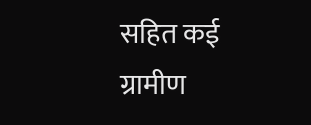सहित कई ग्रामीण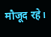मौजूद रहे।